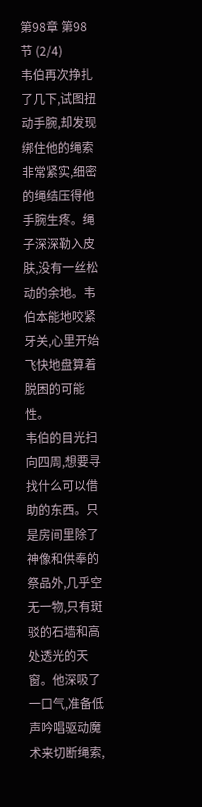第98章 第98节 (2/4)
韦伯再次挣扎了几下,试图扭动手腕,却发现绑住他的绳索非常紧实,细密的绳结压得他手腕生疼。绳子深深勒入皮肤,没有一丝松动的余地。韦伯本能地咬紧牙关,心里开始飞快地盘算着脱困的可能性。
韦伯的目光扫向四周,想要寻找什么可以借助的东西。只是房间里除了神像和供奉的祭品外,几乎空无一物,只有斑驳的石墙和高处透光的天窗。他深吸了一口气,准备低声吟唱驱动魔术来切断绳索,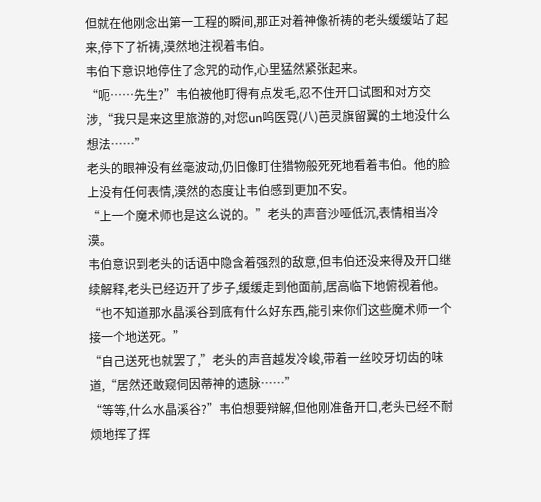但就在他刚念出第一工程的瞬间,那正对着神像祈祷的老头缓缓站了起来,停下了祈祷,漠然地注视着韦伯。
韦伯下意识地停住了念咒的动作,心里猛然紧张起来。
“呃……先生?”韦伯被他盯得有点发毛,忍不住开口试图和对方交涉,“我只是来这里旅游的,对您un呜医霓(八)芭灵旗留翼的土地没什么想法……”
老头的眼神没有丝毫波动,仍旧像盯住猎物般死死地看着韦伯。他的脸上没有任何表情,漠然的态度让韦伯感到更加不安。
“上一个魔术师也是这么说的。”老头的声音沙哑低沉,表情相当冷漠。
韦伯意识到老头的话语中隐含着强烈的敌意,但韦伯还没来得及开口继续解释,老头已经迈开了步子,缓缓走到他面前,居高临下地俯视着他。
“也不知道那水晶溪谷到底有什么好东西,能引来你们这些魔术师一个接一个地送死。”
“自己送死也就罢了,”老头的声音越发冷峻,带着一丝咬牙切齿的味道,“居然还敢窥伺因蒂神的遗脉……”
“等等,什么水晶溪谷?”韦伯想要辩解,但他刚准备开口,老头已经不耐烦地挥了挥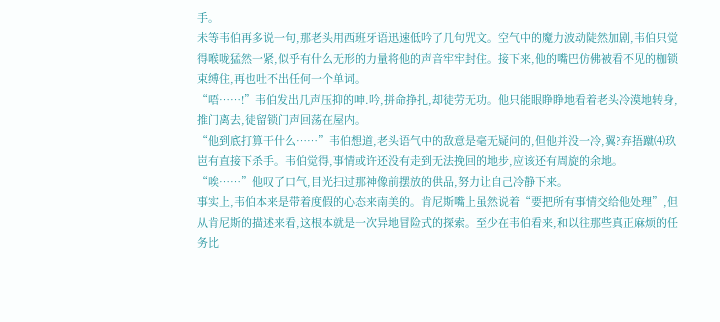手。
未等韦伯再多说一句,那老头用西班牙语迅速低吟了几句咒文。空气中的魔力波动陡然加剧,韦伯只觉得喉咙猛然一紧,似乎有什么无形的力量将他的声音牢牢封住。接下来,他的嘴巴仿佛被看不见的枷锁束缚住,再也吐不出任何一个单词。
“唔……!”韦伯发出几声压抑的呻.吟,拼命挣扎,却徒劳无功。他只能眼睁睁地看着老头冷漠地转身,推门离去,徒留锁门声回荡在屋内。
“他到底打算干什么……”韦伯想道,老头语气中的敌意是毫无疑问的,但他并没一冷,翼?弃捂蹴⑷玖岜有直接下杀手。韦伯觉得,事情或许还没有走到无法挽回的地步,应该还有周旋的余地。
“唉……”他叹了口气,目光扫过那神像前摆放的供品,努力让自己冷静下来。
事实上,韦伯本来是带着度假的心态来南美的。肯尼斯嘴上虽然说着“要把所有事情交给他处理”,但从肯尼斯的描述来看,这根本就是一次异地冒险式的探索。至少在韦伯看来,和以往那些真正麻烦的任务比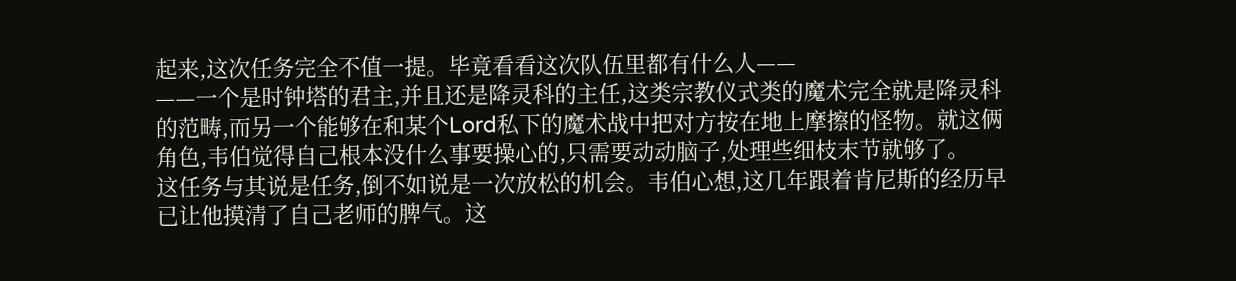起来,这次任务完全不值一提。毕竟看看这次队伍里都有什么人——
——一个是时钟塔的君主,并且还是降灵科的主任,这类宗教仪式类的魔术完全就是降灵科的范畴,而另一个能够在和某个Lord私下的魔术战中把对方按在地上摩擦的怪物。就这俩角色,韦伯觉得自己根本没什么事要操心的,只需要动动脑子,处理些细枝末节就够了。
这任务与其说是任务,倒不如说是一次放松的机会。韦伯心想,这几年跟着肯尼斯的经历早已让他摸清了自己老师的脾气。这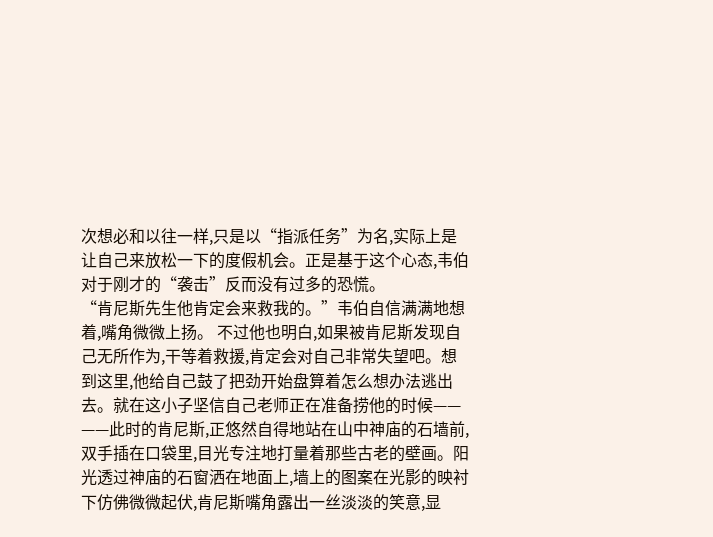次想必和以往一样,只是以“指派任务”为名,实际上是让自己来放松一下的度假机会。正是基于这个心态,韦伯对于刚才的“袭击”反而没有过多的恐慌。
“肯尼斯先生他肯定会来救我的。”韦伯自信满满地想着,嘴角微微上扬。 不过他也明白,如果被肯尼斯发现自己无所作为,干等着救援,肯定会对自己非常失望吧。想到这里,他给自己鼓了把劲开始盘算着怎么想办法逃出去。就在这小子坚信自己老师正在准备捞他的时候——
——此时的肯尼斯,正悠然自得地站在山中神庙的石墙前,双手插在口袋里,目光专注地打量着那些古老的壁画。阳光透过神庙的石窗洒在地面上,墙上的图案在光影的映衬下仿佛微微起伏,肯尼斯嘴角露出一丝淡淡的笑意,显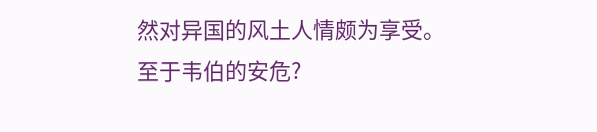然对异国的风土人情颇为享受。
至于韦伯的安危?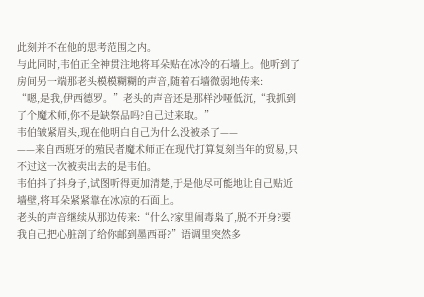此刻并不在他的思考范围之内。
与此同时,韦伯正全神贯注地将耳朵贴在冰冷的石墙上。他听到了房间另一端那老头模模糊糊的声音,随着石墙微弱地传来:
“嗯,是我,伊西德罗。”老头的声音还是那样沙哑低沉,“我抓到了个魔术师,你不是缺祭品吗?自己过来取。”
韦伯皱紧眉头,现在他明白自己为什么没被杀了——
——来自西班牙的殖民者魔术师正在现代打算复刻当年的贸易,只不过这一次被卖出去的是韦伯。
韦伯抖了抖身子,试图听得更加清楚,于是他尽可能地让自己贴近墙壁,将耳朵紧紧靠在冰凉的石面上。
老头的声音继续从那边传来:“什么?家里闹毒枭了,脱不开身?要我自己把心脏剖了给你邮到墨西哥?”语调里突然多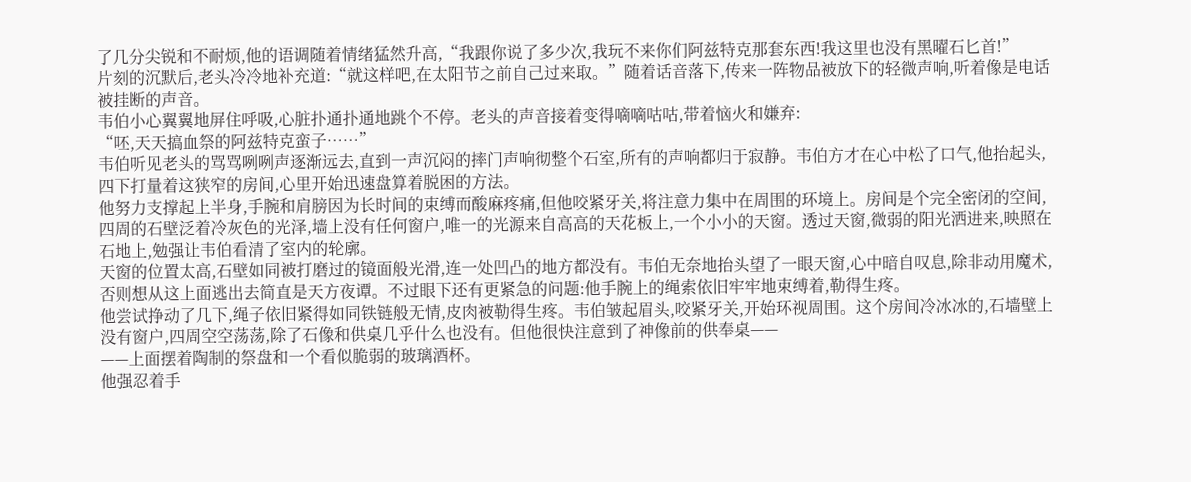了几分尖锐和不耐烦,他的语调随着情绪猛然升高,“我跟你说了多少次,我玩不来你们阿兹特克那套东西!我这里也没有黑曜石匕首!”
片刻的沉默后,老头冷冷地补充道:“就这样吧,在太阳节之前自己过来取。”随着话音落下,传来一阵物品被放下的轻微声响,听着像是电话被挂断的声音。
韦伯小心翼翼地屏住呼吸,心脏扑通扑通地跳个不停。老头的声音接着变得嘀嘀咕咕,带着恼火和嫌弃:
“呸,天天搞血祭的阿兹特克蛮子……”
韦伯听见老头的骂骂咧咧声逐渐远去,直到一声沉闷的摔门声响彻整个石室,所有的声响都归于寂静。韦伯方才在心中松了口气,他抬起头,四下打量着这狭窄的房间,心里开始迅速盘算着脱困的方法。
他努力支撑起上半身,手腕和肩膀因为长时间的束缚而酸麻疼痛,但他咬紧牙关,将注意力集中在周围的环境上。房间是个完全密闭的空间,四周的石壁泛着冷灰色的光泽,墙上没有任何窗户,唯一的光源来自高高的天花板上,一个小小的天窗。透过天窗,微弱的阳光洒进来,映照在石地上,勉强让韦伯看清了室内的轮廓。
天窗的位置太高,石壁如同被打磨过的镜面般光滑,连一处凹凸的地方都没有。韦伯无奈地抬头望了一眼天窗,心中暗自叹息,除非动用魔术,否则想从这上面逃出去简直是天方夜谭。不过眼下还有更紧急的问题:他手腕上的绳索依旧牢牢地束缚着,勒得生疼。
他尝试挣动了几下,绳子依旧紧得如同铁链般无情,皮肉被勒得生疼。韦伯皱起眉头,咬紧牙关,开始环视周围。这个房间冷冰冰的,石墙壁上没有窗户,四周空空荡荡,除了石像和供桌几乎什么也没有。但他很快注意到了神像前的供奉桌——
——上面摆着陶制的祭盘和一个看似脆弱的玻璃酒杯。
他强忍着手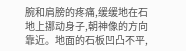腕和肩膀的疼痛,缓缓地在石地上挪动身子,朝神像的方向靠近。地面的石板凹凸不平,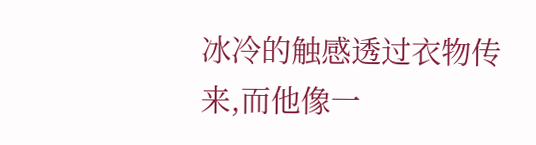冰冷的触感透过衣物传来,而他像一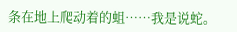条在地上爬动着的蛆……我是说蛇。